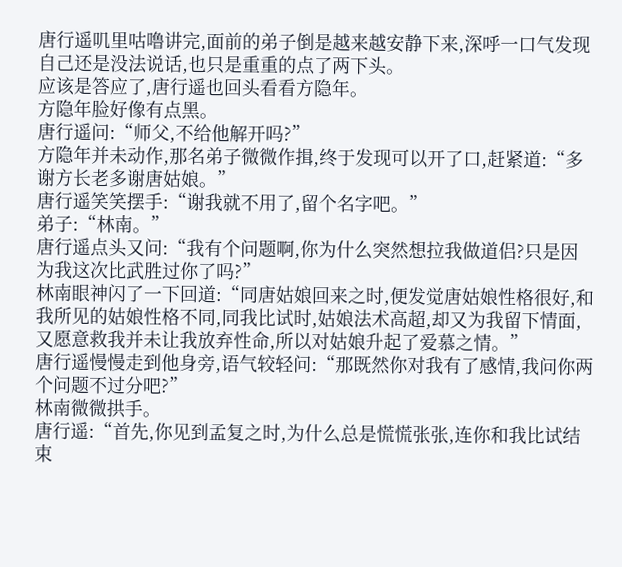唐行遥叽里咕噜讲完,面前的弟子倒是越来越安静下来,深呼一口气发现自己还是没法说话,也只是重重的点了两下头。
应该是答应了,唐行遥也回头看看方隐年。
方隐年脸好像有点黑。
唐行遥问:“师父,不给他解开吗?”
方隐年并未动作,那名弟子微微作揖,终于发现可以开了口,赶紧道:“多谢方长老多谢唐姑娘。”
唐行遥笑笑摆手:“谢我就不用了,留个名字吧。”
弟子:“林南。”
唐行遥点头又问:“我有个问题啊,你为什么突然想拉我做道侣?只是因为我这次比武胜过你了吗?”
林南眼神闪了一下回道:“同唐姑娘回来之时,便发觉唐姑娘性格很好,和我所见的姑娘性格不同,同我比试时,姑娘法术高超,却又为我留下情面,又愿意救我并未让我放弃性命,所以对姑娘升起了爱慕之情。”
唐行遥慢慢走到他身旁,语气较轻问:“那既然你对我有了感情,我问你两个问题不过分吧?”
林南微微拱手。
唐行遥:“首先,你见到孟复之时,为什么总是慌慌张张,连你和我比试结束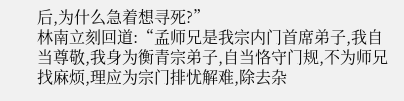后,为什么急着想寻死?”
林南立刻回道:“孟师兄是我宗内门首席弟子,我自当尊敬,我身为衡青宗弟子,自当恪守门规,不为师兄找麻烦,理应为宗门排忧解难,除去杂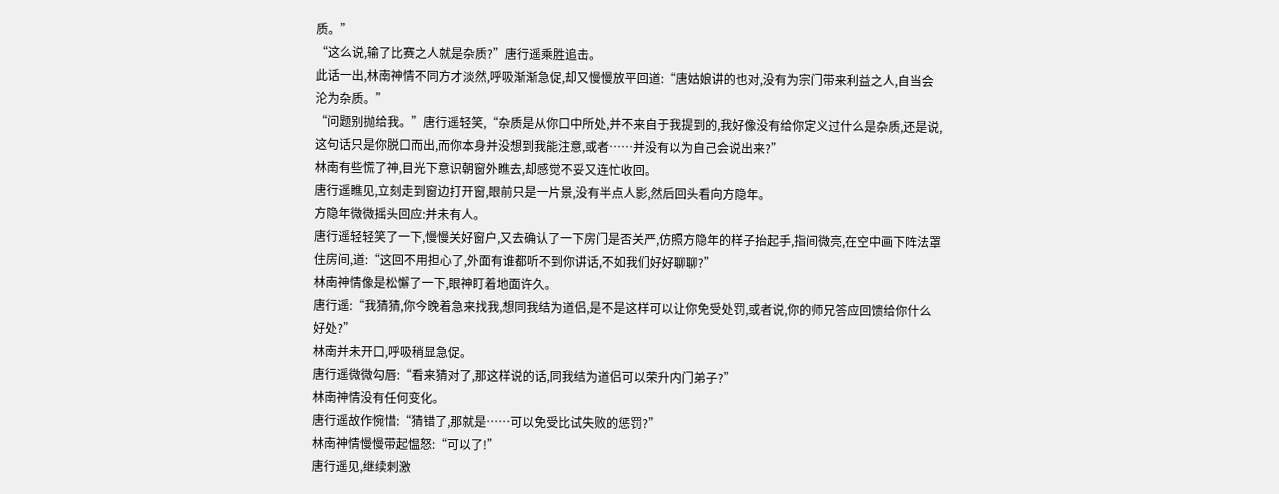质。”
“这么说,输了比赛之人就是杂质?”唐行遥乘胜追击。
此话一出,林南神情不同方才淡然,呼吸渐渐急促,却又慢慢放平回道:“唐姑娘讲的也对,没有为宗门带来利益之人,自当会沦为杂质。”
“问题别抛给我。”唐行遥轻笑,“杂质是从你口中所处,并不来自于我提到的,我好像没有给你定义过什么是杂质,还是说,这句话只是你脱口而出,而你本身并没想到我能注意,或者……并没有以为自己会说出来?”
林南有些慌了神,目光下意识朝窗外瞧去,却感觉不妥又连忙收回。
唐行遥瞧见,立刻走到窗边打开窗,眼前只是一片景,没有半点人影,然后回头看向方隐年。
方隐年微微摇头回应:并未有人。
唐行遥轻轻笑了一下,慢慢关好窗户,又去确认了一下房门是否关严,仿照方隐年的样子抬起手,指间微亮,在空中画下阵法罩住房间,道:“这回不用担心了,外面有谁都听不到你讲话,不如我们好好聊聊?”
林南神情像是松懈了一下,眼神盯着地面许久。
唐行遥:“我猜猜,你今晚着急来找我,想同我结为道侣,是不是这样可以让你免受处罚,或者说,你的师兄答应回馈给你什么好处?”
林南并未开口,呼吸稍显急促。
唐行遥微微勾唇:“看来猜对了,那这样说的话,同我结为道侣可以荣升内门弟子?”
林南神情没有任何变化。
唐行遥故作惋惜:“猜错了,那就是……可以免受比试失败的惩罚?”
林南神情慢慢带起愠怒:“可以了!”
唐行遥见,继续刺激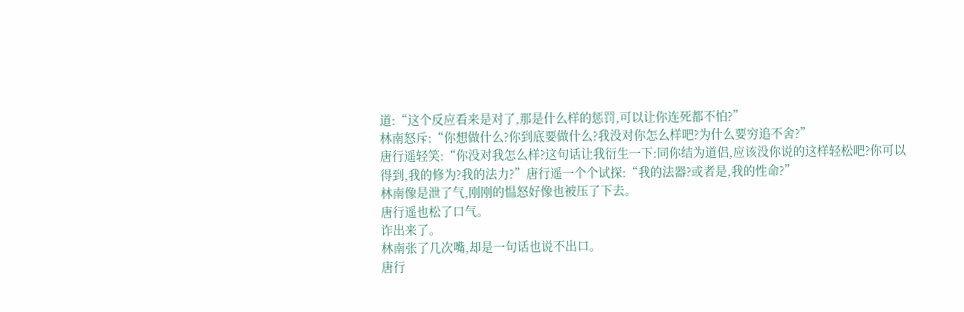道:“这个反应看来是对了,那是什么样的惩罚,可以让你连死都不怕?”
林南怒斥:“你想做什么?你到底要做什么?我没对你怎么样吧?为什么要穷追不舍?”
唐行遥轻笑:“你没对我怎么样?这句话让我衍生一下:同你结为道侣,应该没你说的这样轻松吧?你可以得到,我的修为?我的法力?”唐行遥一个个试探:“我的法器?或者是,我的性命?”
林南像是泄了气,刚刚的愠怒好像也被压了下去。
唐行遥也松了口气。
诈出来了。
林南张了几次嘴,却是一句话也说不出口。
唐行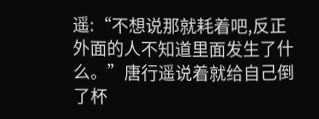遥:“不想说那就耗着吧,反正外面的人不知道里面发生了什么。”唐行遥说着就给自己倒了杯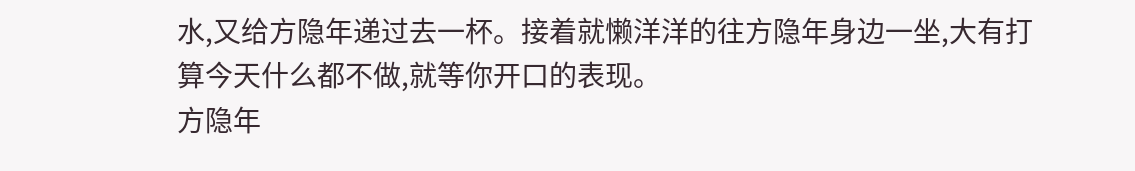水,又给方隐年递过去一杯。接着就懒洋洋的往方隐年身边一坐,大有打算今天什么都不做,就等你开口的表现。
方隐年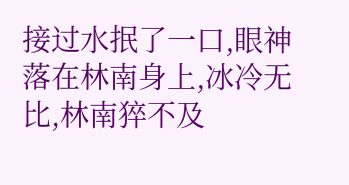接过水抿了一口,眼神落在林南身上,冰冷无比,林南猝不及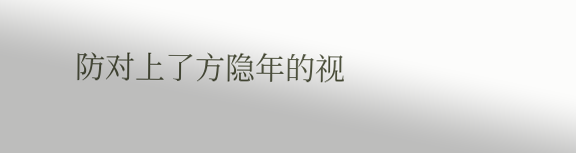防对上了方隐年的视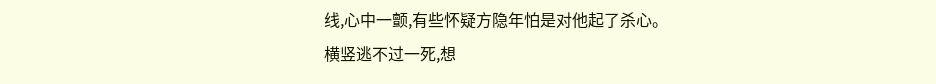线,心中一颤,有些怀疑方隐年怕是对他起了杀心。
横竖逃不过一死,想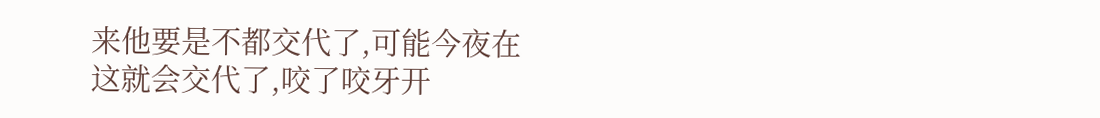来他要是不都交代了,可能今夜在这就会交代了,咬了咬牙开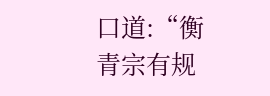口道:“衡青宗有规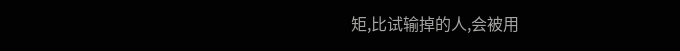矩,比试输掉的人,会被用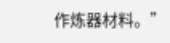作炼器材料。”